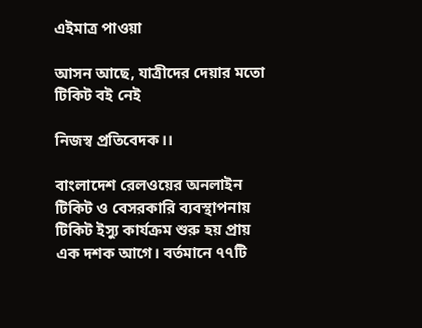এইমাত্র পাওয়া

আসন আছে, যাত্রীদের দেয়ার মতো টিকিট বই নেই

নিজস্ব প্রতিবেদক।।

বাংলাদেশ রেলওয়ের অনলাইন টিকিট ও বেসরকারি ব্যবস্থাপনায় টিকিট ইস্যু কার্যক্রম শুরু হয় প্রায় এক দশক আগে। বর্তমানে ৭৭টি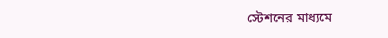স্টেশনের মাধ্যমে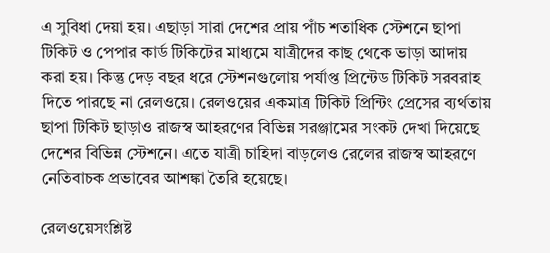এ সুবিধা দেয়া হয়। এছাড়া সারা দেশের প্রায় পাঁচ শতাধিক স্টেশনে ছাপা টিকিট ও পেপার কার্ড টিকিটের মাধ্যমে যাত্রীদের কাছ থেকে ভাড়া আদায় করা হয়। কিন্তু দেড় বছর ধরে স্টেশনগুলোয় পর্যাপ্ত প্রিন্টেড টিকিট সরবরাহ দিতে পারছে না রেলওয়ে। রেলওয়ের একমাত্র টিকিট প্রিন্টিং প্রেসের ব্যর্থতায় ছাপা টিকিট ছাড়াও রাজস্ব আহরণের বিভিন্ন সরঞ্জামের সংকট দেখা দিয়েছে দেশের বিভিন্ন স্টেশনে। এতে যাত্রী চাহিদা বাড়লেও রেলের রাজস্ব আহরণে নেতিবাচক প্রভাবের আশঙ্কা তৈরি হয়েছে।

রেলওয়েসংশ্লিষ্ট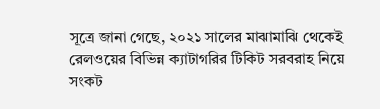সূত্রে জানা গেছে, ২০২১ সালের মাঝামাঝি থেকেই রেলওয়ের বিভিন্ন ক্যাটাগরির টিকিট সরবরাহ নিয়ে সংকট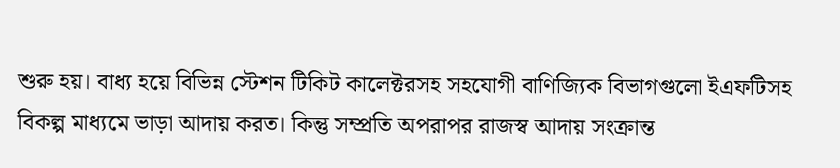শুরু হয়। বাধ্য হয়ে বিভিন্ন স্টেশন টিকিট কালেক্টরসহ সহযোগী বাণিজ্যিক বিভাগগুলো ইএফটিসহ বিকল্প মাধ্যমে ভাড়া আদায় করত। কিন্তু সম্প্রতি অপরাপর রাজস্ব আদায় সংক্রান্ত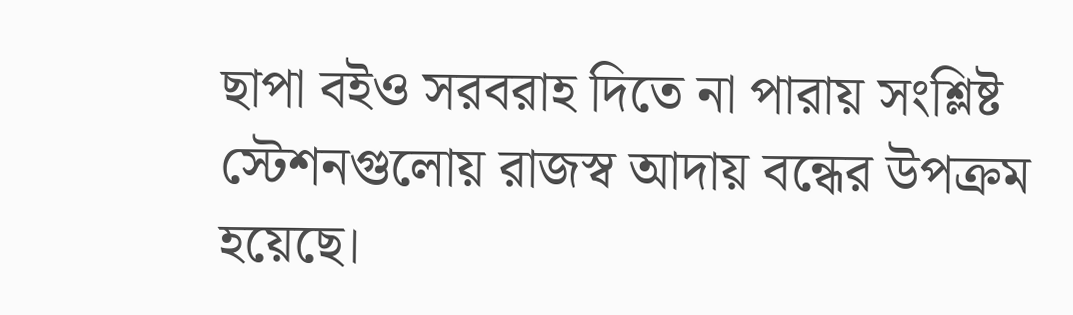ছাপা বইও সরবরাহ দিতে না পারায় সংশ্লিষ্ট স্টেশনগুলোয় রাজস্ব আদায় বন্ধের উপক্রম হয়েছে।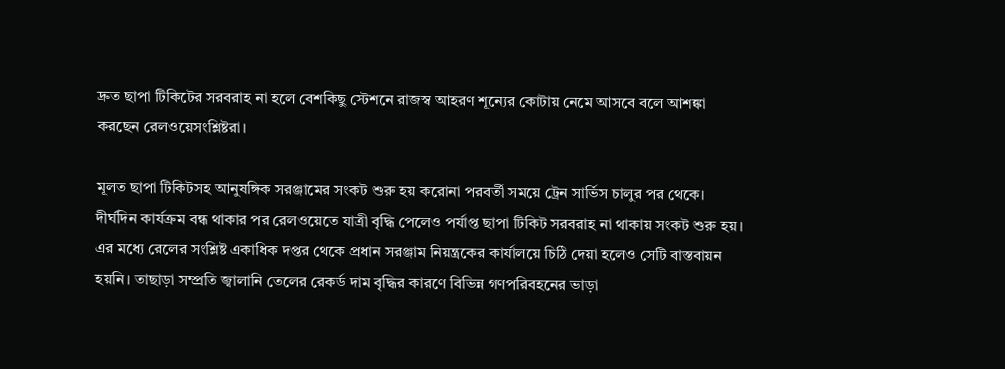দ্রুত ছাপা টিকিটের সরবরাহ না হলে বেশকিছু স্টেশনে রাজস্ব আহরণ শূন্যের কোটায় নেমে আসবে বলে আশঙ্কা করছেন রেলওয়েসংশ্লিষ্টরা।

মূলত ছাপা টিকিটসহ আনুষঙ্গিক সরঞ্জামের সংকট শুরু হয় করোনা পরবর্তী সময়ে ট্রেন সার্ভিস চালুর পর থেকে। দীর্ঘদিন কার্যক্রম বন্ধ থাকার পর রেলওয়েতে যাত্রী বৃদ্ধি পেলেও পর্যাপ্ত ছাপা টিকিট সরবরাহ না থাকায় সংকট শুরু হয়। এর মধ্যে রেলের সংশ্লিষ্ট একাধিক দপ্তর থেকে প্রধান সরঞ্জাম নিয়ন্ত্রকের কার্যালয়ে চিঠি দেয়া হলেও সেটি বাস্তবায়ন হয়নি। তাছাড়া সম্প্রতি জ্বালানি তেলের রেকর্ড দাম বৃদ্ধির কারণে বিভিন্ন গণপরিবহনের ভাড়া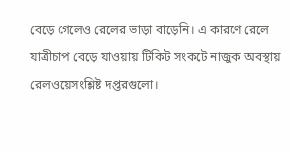বেড়ে গেলেও রেলের ভাড়া বাড়েনি। এ কারণে রেলে যাত্রীচাপ বেড়ে যাওয়ায় টিকিট সংকটে নাজুক অবস্থায় রেলওয়েসংশ্লিষ্ট দপ্তরগুলো।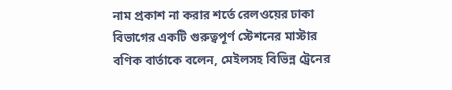নাম প্রকাশ না করার শর্তে রেলওয়ের ঢাকা বিভাগের একটি গুরুত্বপূর্ণ স্টেশনের মাস্টার বণিক বার্তাকে বলেন, মেইলসহ বিভিন্ন ট্রেনের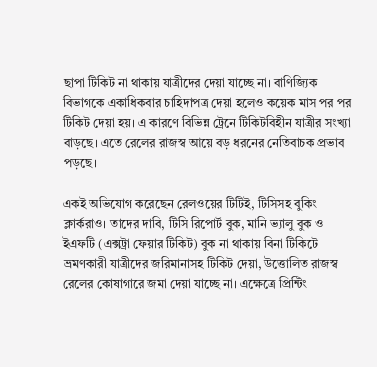ছাপা টিকিট না থাকায় যাত্রীদের দেয়া যাচ্ছে না। বাণিজ্যিক বিভাগকে একাধিকবার চাহিদাপত্র দেয়া হলেও কয়েক মাস পর পর টিকিট দেয়া হয়। এ কারণে বিভিন্ন ট্রেনে টিকিটবিহীন যাত্রীর সংখ্যা বাড়ছে। এতে রেলের রাজস্ব আয়ে বড় ধরনের নেতিবাচক প্রভাব পড়ছে।

একই অভিযোগ করেছেন রেলওয়ের টিটিই, টিসিসহ বুকিং ক্লার্করাও। তাদের দাবি, টিসি রিপোর্ট বুক, মানি ভ্যালু বুক ও ইএফটি (এক্সট্রা ফেয়ার টিকিট) বুক না থাকায় বিনা টিকিটে ভ্রমণকারী যাত্রীদের জরিমানাসহ টিকিট দেয়া, উত্তোলিত রাজস্ব রেলের কোষাগারে জমা দেয়া যাচ্ছে না। এক্ষেত্রে প্রিন্টিং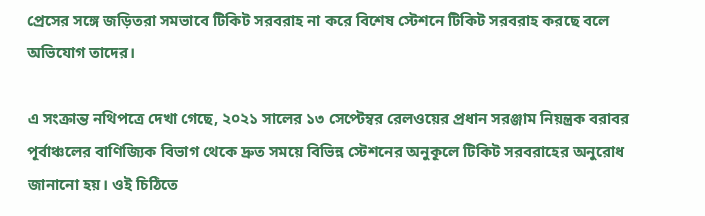প্রেসের সঙ্গে জড়িতরা সমভাবে টিকিট সরবরাহ না করে বিশেষ স্টেশনে টিকিট সরবরাহ করছে বলে অভিযোগ তাদের।

এ সংক্রান্ত নথিপত্রে দেখা গেছে, ২০২১ সালের ১৩ সেপ্টেম্বর রেলওয়ের প্রধান সরঞ্জাম নিয়ন্ত্রক বরাবর পূর্বাঞ্চলের বাণিজ্যিক বিভাগ থেকে দ্রুত সময়ে বিভিন্ন স্টেশনের অনুকূলে টিকিট সরবরাহের অনুরোধ জানানো হয়। ওই চিঠিতে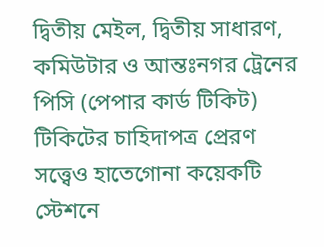দ্বিতীয় মেইল, দ্বিতীয় সাধারণ, কমিউটার ও আন্তঃনগর ট্রেনের পিসি (পেপার কার্ড টিকিট) টিকিটের চাহিদাপত্র প্রেরণ সত্ত্বেও হাতেগোনা কয়েকটি স্টেশনে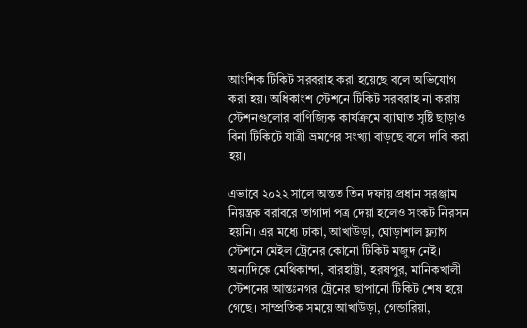আংশিক টিকিট সরবরাহ করা হয়েছে বলে অভিযোগ করা হয়। অধিকাংশ স্টেশনে টিকিট সরবরাহ না করায় স্টেশনগুলোর বাণিজ্যিক কার্যক্রমে ব্যাঘাত সৃষ্টি ছাড়াও বিনা টিকিটে যাত্রী ভ্রমণের সংখ্যা বাড়ছে বলে দাবি করা হয়।

এভাবে ২০২২ সালে অন্তত তিন দফায় প্রধান সরঞ্জাম নিয়ন্ত্রক বরাবরে তাগাদা পত্র দেয়া হলেও সংকট নিরসন হয়নি। এর মধ্যে ঢাকা, আখাউড়া, ঘোড়াশাল ফ্ল্যাগ স্টেশনে মেইল ট্রেনের কোনো টিকিট মজুদ নেই। অন্যদিকে মেথিকান্দা, বারহাট্টা, হরষপুর, মানিকখালী স্টেশনের আন্তঃনগর ট্রেনের ছাপানো টিকিট শেষ হয়ে গেছে। সাম্প্রতিক সময়ে আখাউড়া, গেন্ডারিয়া,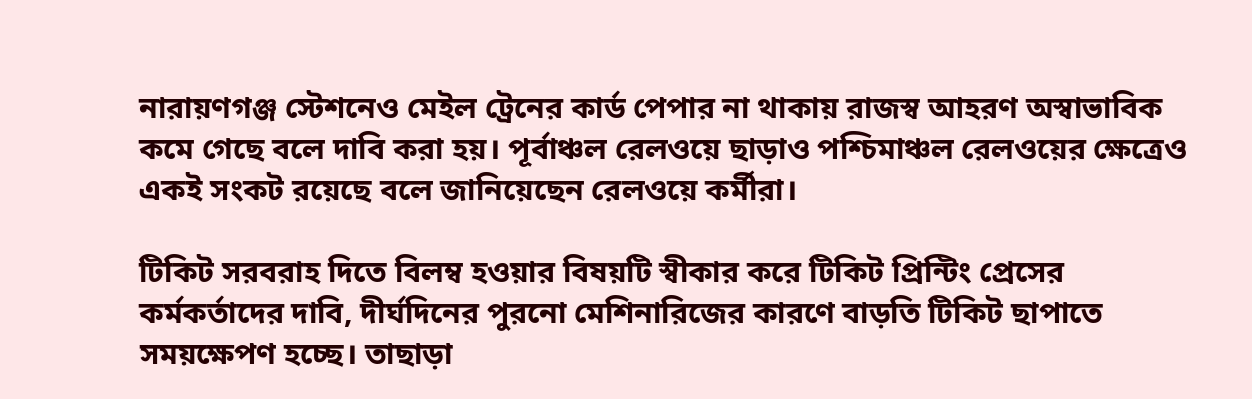নারায়ণগঞ্জ স্টেশনেও মেইল ট্রেনের কার্ড পেপার না থাকায় রাজস্ব আহরণ অস্বাভাবিক কমে গেছে বলে দাবি করা হয়। পূর্বাঞ্চল রেলওয়ে ছাড়াও পশ্চিমাঞ্চল রেলওয়ের ক্ষেত্রেও একই সংকট রয়েছে বলে জানিয়েছেন রেলওয়ে কর্মীরা।

টিকিট সরবরাহ দিতে বিলম্ব হওয়ার বিষয়টি স্বীকার করে টিকিট প্রিন্টিং প্রেসের কর্মকর্তাদের দাবি, দীর্ঘদিনের পুরনো মেশিনারিজের কারণে বাড়তি টিকিট ছাপাতে সময়ক্ষেপণ হচ্ছে। তাছাড়া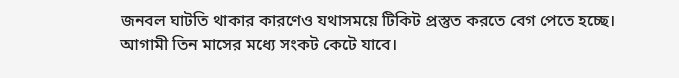জনবল ঘাটতি থাকার কারণেও যথাসময়ে টিকিট প্রস্তুত করতে বেগ পেতে হচ্ছে। আগামী তিন মাসের মধ্যে সংকট কেটে যাবে।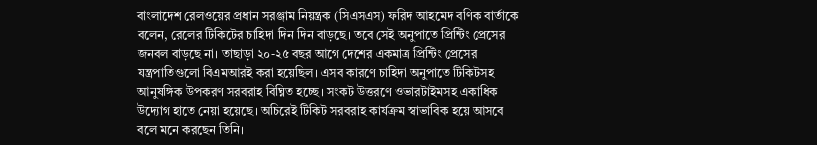বাংলাদেশ রেলওয়ের প্রধান সরঞ্জাম নিয়ন্ত্রক (সিএসএস) ফরিদ আহমেদ বণিক বার্তাকে বলেন, রেলের টিকিটের চাহিদা দিন দিন বাড়ছে। তবে সেই অনুপাতে প্রিন্টিং প্রেসের জনবল বাড়ছে না। তাছাড়া ২০-২৫ বছর আগে দেশের একমাত্র প্রিন্টিং প্রেসের যন্ত্রপাতিগুলো বিএমআরই করা হয়েছিল। এসব কারণে চাহিদা অনুপাতে টিকিটসহ আনুষঙ্গিক উপকরণ সরবরাহ বিঘ্নিত হচ্ছে। সংকট উত্তরণে ওভারটাইমসহ একাধিক উদ্যোগ হাতে নেয়া হয়েছে। অচিরেই টিকিট সরবরাহ কার্যক্রম স্বাভাবিক হয়ে আসবে বলে মনে করছেন তিনি।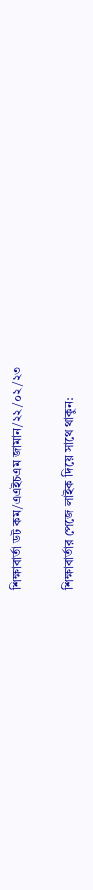শিক্ষাবার্তা ডট কম/এএইচএম জামান/২২/০২/২৩

শিক্ষাবার্তার পেজে লাইক দিয়ে সাথে থাকুন: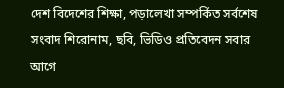দেশ বিদেশের শিক্ষা, পড়ালেখা সম্পর্কিত সর্বশেষ সংবাদ শিরোনাম, ছবি, ভিডিও প্রতিবেদন সবার আগে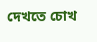দেখতে চোখ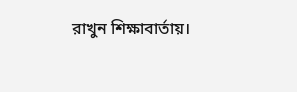রাখুন শিক্ষাবার্তায়।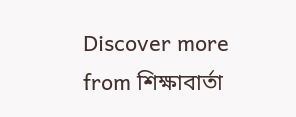Discover more from শিক্ষাবার্তা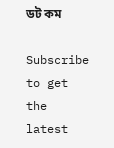ডট কম

Subscribe to get the latest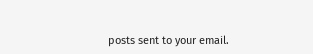posts sent to your email.